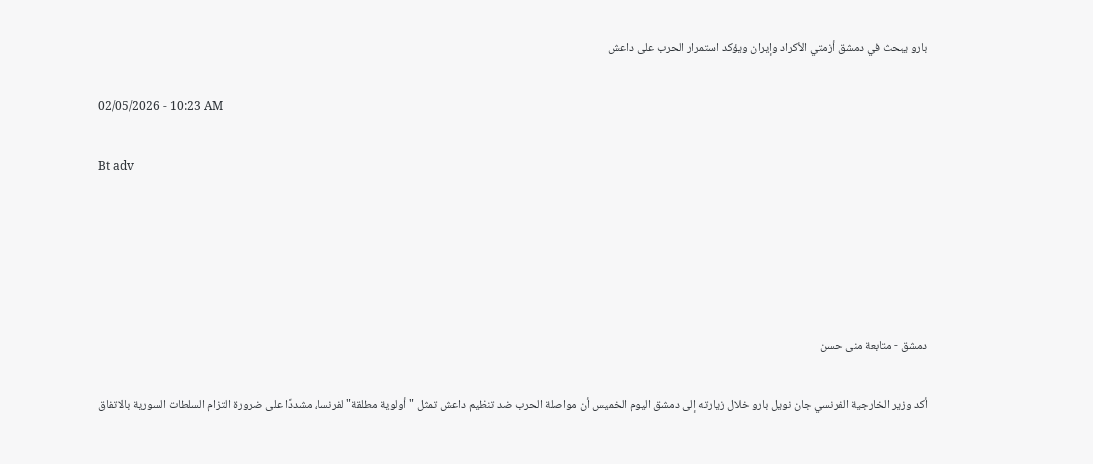بارو يبحث في دمشق أزمتي الأكراد وإيران ويؤكد استمرار الحرب على داعش

02/05/2026 - 10:23 AM

Bt adv





دمشق - متابعة منى حسن

أكد وزير الخارجية الفرنسي جان نويل بارو خلال زيارته إلى دمشق اليوم الخميس أن مواصلة الحرب ضد تنظيم داعش تمثل "أولوية مطلقة" لفرنسا، مشددًا على ضرورة التزام السلطات السورية بالاتفاق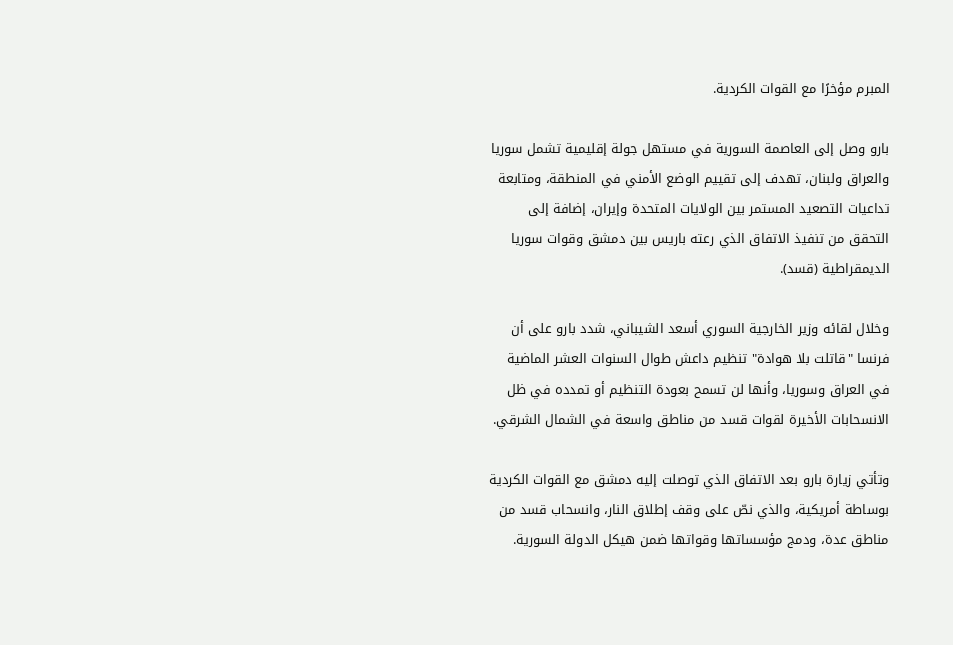المبرم مؤخرًا مع القوات الكردية.

بارو وصل إلى العاصمة السورية في مستهل جولة إقليمية تشمل سوريا والعراق ولبنان، تهدف إلى تقييم الوضع الأمني في المنطقة، ومتابعة تداعيات التصعيد المستمر بين الولايات المتحدة وإيران، إضافة إلى التحقق من تنفيذ الاتفاق الذي رعته باريس بين دمشق وقوات سوريا الديمقراطية (قسد).

وخلال لقائه وزير الخارجية السوري أسعد الشيباني، شدد بارو على أن فرنسا "قاتلت بلا هوادة" تنظيم داعش طوال السنوات العشر الماضية في العراق وسوريا، وأنها لن تسمح بعودة التنظيم أو تمدده في ظل الانسحابات الأخيرة لقوات قسد من مناطق واسعة في الشمال الشرقي.

وتأتي زيارة بارو بعد الاتفاق الذي توصلت إليه دمشق مع القوات الكردية بوساطة أمريكية، والذي نصّ على وقف إطلاق النار، وانسحاب قسد من مناطق عدة، ودمج مؤسساتها وقواتها ضمن هيكل الدولة السورية.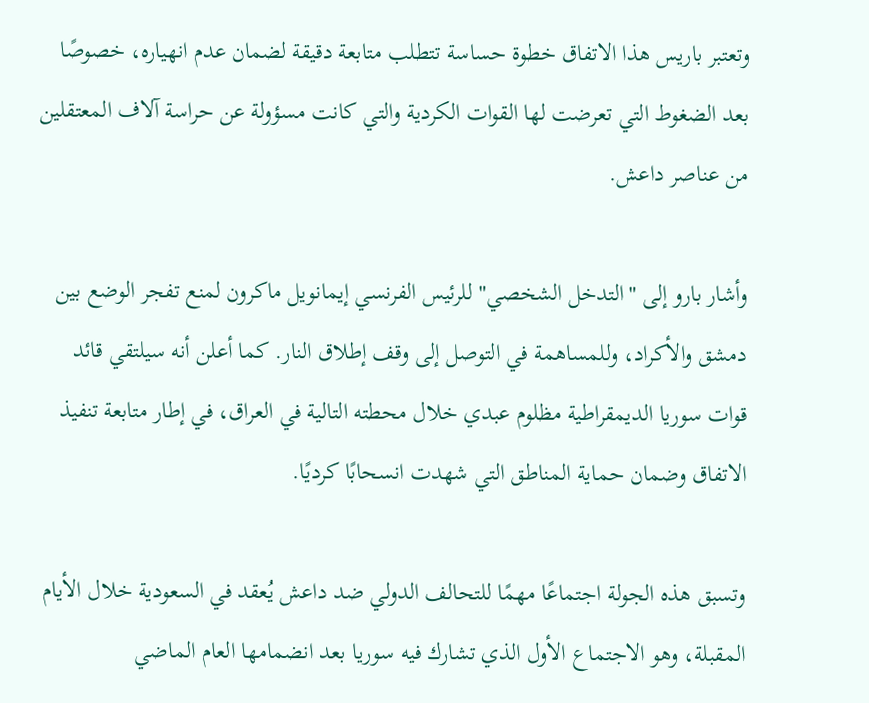وتعتبر باريس هذا الاتفاق خطوة حساسة تتطلب متابعة دقيقة لضمان عدم انهياره، خصوصًا بعد الضغوط التي تعرضت لها القوات الكردية والتي كانت مسؤولة عن حراسة آلاف المعتقلين من عناصر داعش.

وأشار بارو إلى "التدخل الشخصي" للرئيس الفرنسي إيمانويل ماكرون لمنع تفجر الوضع بين دمشق والأكراد، وللمساهمة في التوصل إلى وقف إطلاق النار. كما أعلن أنه سيلتقي قائد قوات سوريا الديمقراطية مظلوم عبدي خلال محطته التالية في العراق، في إطار متابعة تنفيذ الاتفاق وضمان حماية المناطق التي شهدت انسحابًا كرديًا.

وتسبق هذه الجولة اجتماعًا مهمًا للتحالف الدولي ضد داعش يُعقد في السعودية خلال الأيام المقبلة، وهو الاجتماع الأول الذي تشارك فيه سوريا بعد انضمامها العام الماضي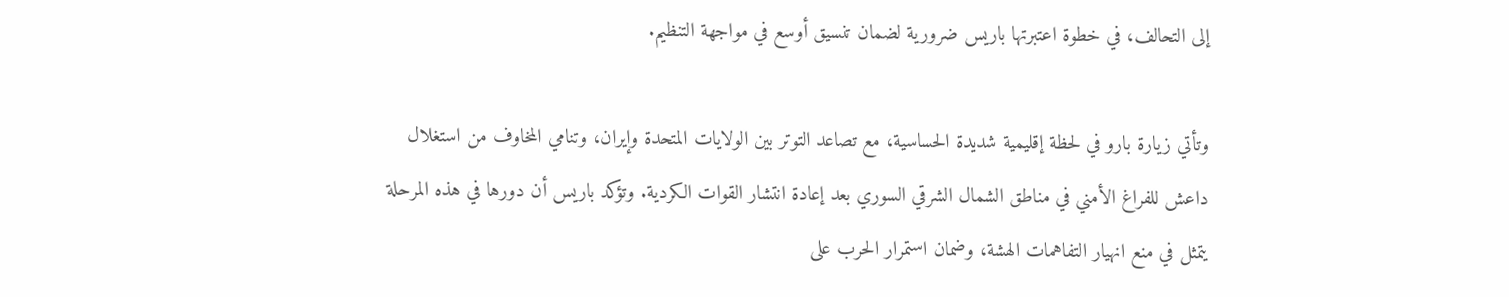إلى التحالف، في خطوة اعتبرتها باريس ضرورية لضمان تنسيق أوسع في مواجهة التنظيم.

وتأتي زيارة بارو في لحظة إقليمية شديدة الحساسية، مع تصاعد التوتر بين الولايات المتحدة وإيران، وتنامي المخاوف من استغلال داعش للفراغ الأمني في مناطق الشمال الشرقي السوري بعد إعادة انتشار القوات الكردية. وتؤكد باريس أن دورها في هذه المرحلة يتمثل في منع انهيار التفاهمات الهشة، وضمان استمرار الحرب على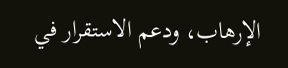الإرهاب، ودعم الاستقرار في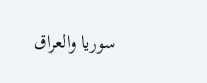سوريا والعراق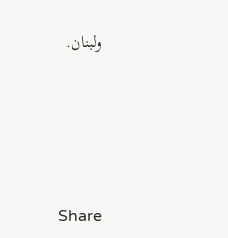ولبنان.





Share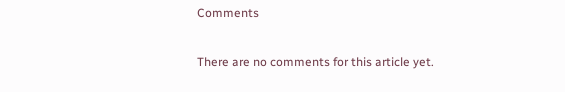Comments

There are no comments for this article yet.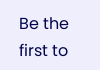Be the first to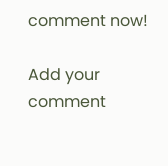comment now!

Add your comment